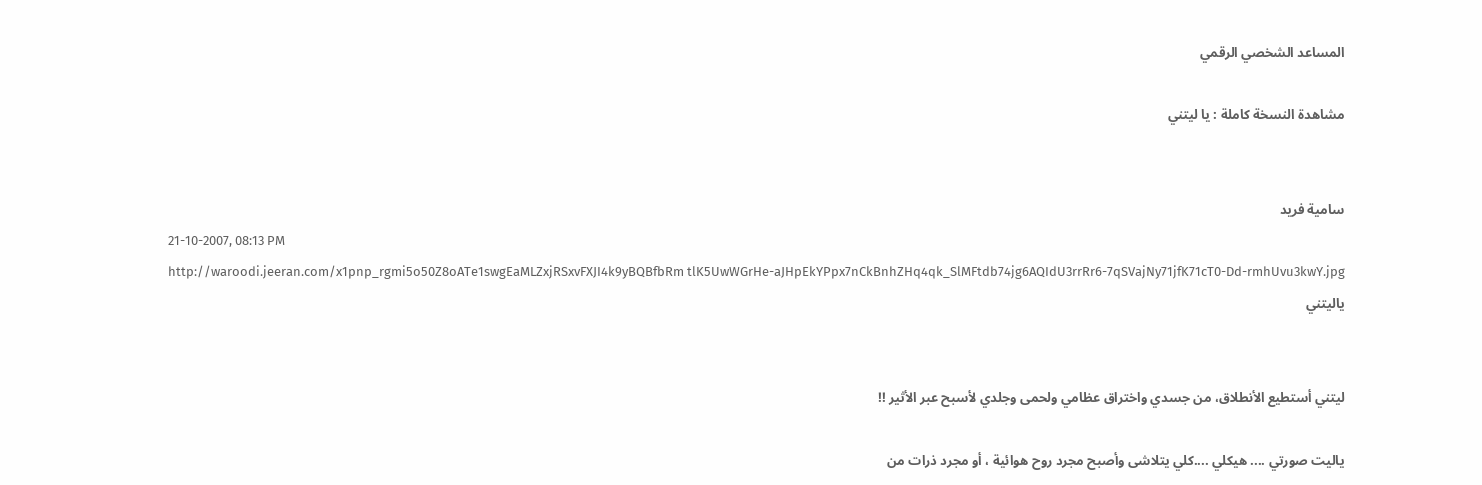المساعد الشخصي الرقمي

مشاهدة النسخة كاملة : يا ليتني


سامية فريد
21-10-2007, 08:13 PM
http://waroodi.jeeran.com/x1pnp_rgmi5o50Z8oATe1swgEaMLZxjRSxvFXJI4k9yBQBfbRm tlK5UwWGrHe-aJHpEkYPpx7nCkBnhZHq4qk_SlMFtdb74jg6AQIdU3rrRr6-7qSVajNy71jfK71cT0-Dd-rmhUvu3kwY.jpg
ياليتني


ليتني أستطيع الأنطلاق، من جسدي واختراق عظامي ولحمى وجلدي لأسبح عبر الأثير !!

ياليت صورتي .... هيكلي ....كلي يتلاشى وأصبح مجرد روح هوائية ، أو مجرد ذرات من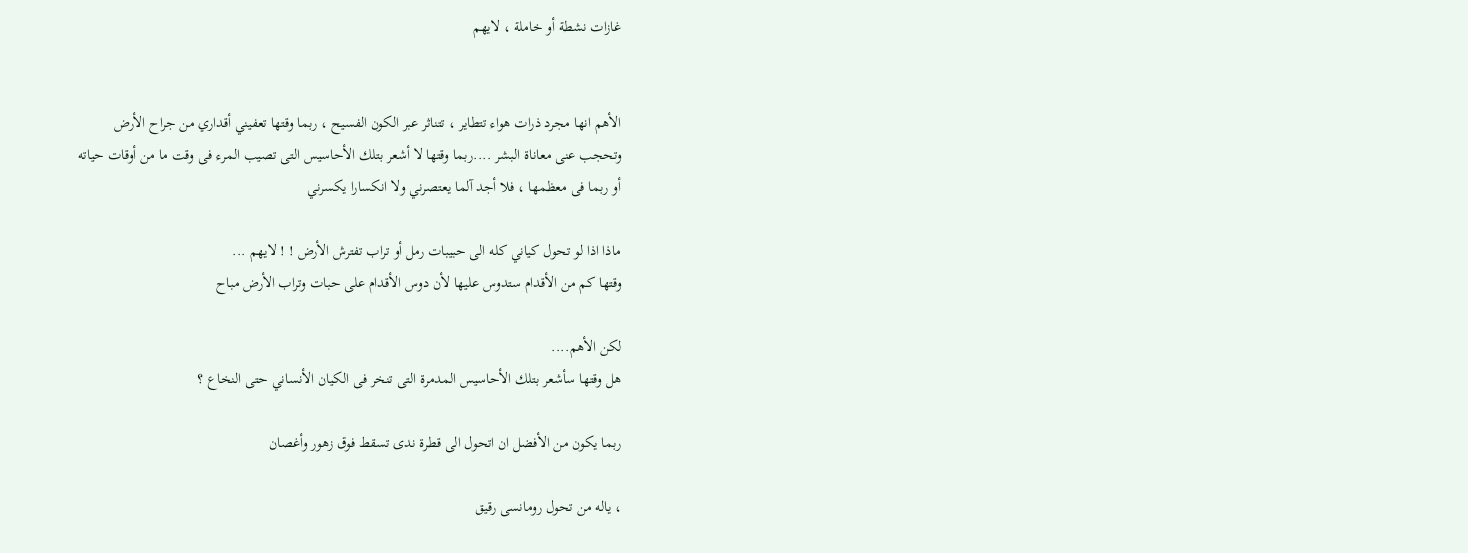غازات نشطة أو خاملة ، لايهم


الأهم انها مجرد ذرات هواء تتطاير ، تتناثر عبر الكون الفسيح ، ربما وقتها تعفيني أقداري من جراح الأرض
وتحجب عنى معاناة البشر ....ربما وقتها لا أشعر بتلك الأحاسيس التى تصيب المرء فى وقت ما من أوقات حياته
أو ربما فى معظمها ، فلا أجد آلما يعتصرني ولا انكسارا يكسرني

ماذا اذا لو تحول كياني كله الى حبيبات رمل أو تراب تفترش الأرض ! ! لايهم ...
وقتها كم من الأقدام ستدوس عليها لأن دوس الأقدام على حبات وتراب الأرض مباح

لكن الأهم....
هل وقتها سأشعر بتلك الأحاسيس المدمرة التى تنخر فى الكيان الأنساني حتى النخاع ؟

ربما يكون من الأفضل ان اتحول الى قطرة ندى تسقط فوق زهور وأغصان

، ياله من تحول رومانسى رقيق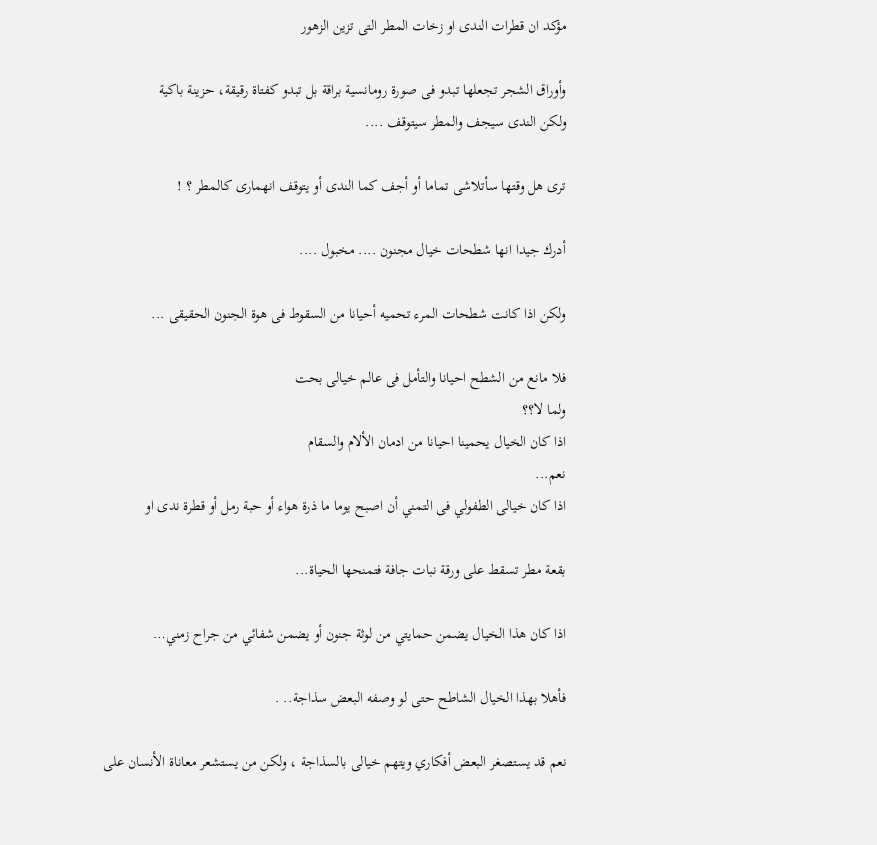مؤكد ان قطرات الندى او زخات المطر التى تزين الزهور

وأوراق الشجر تجعلها تبدو فى صورة رومانسية براقة بل تبدو كفتاة رقيقة، حزينة باكية
ولكن الندى سيجف والمطر سيتوقف ....

ترى هل وقتها سأتلاشى تماما أو أجف كما الندى أو يتوقف انهمارى كالمطر ؟ !

أدرك جيدا انها شطحات خيال مجنون .... مخبول ....

ولكن اذا كانت شطحات المرء تحميه أحيانا من السقوط فى هوة الجنون الحقيقى ...

فلا مانع من الشطح احيانا والتأمل فى عالم خيالى بحت
ولما لا؟؟
اذا كان الخيال يحمينا احيانا من ادمان الألام والسقام
نعم...
اذا كان خيالى الطفولي فى التمني أن اصبح يوما ما ذرة هواء أو حبة رمل أو قطرة ندى او

بقعة مطر تسقط على ورقة نبات جافة فتمنحها الحياة...

اذا كان هذا الخيال يضمن حمايتي من لوثة جنون أو يضمن شفائي من جراح زمني…

فأهلا بهذا الخيال الشاطح حتى لو وصفه البعض سذاجة.. .

نعم قد يستصغر البعض أفكاري ويتهم خيالى بالسذاجة ، ولكن من يستشعر معاناة الأنسان على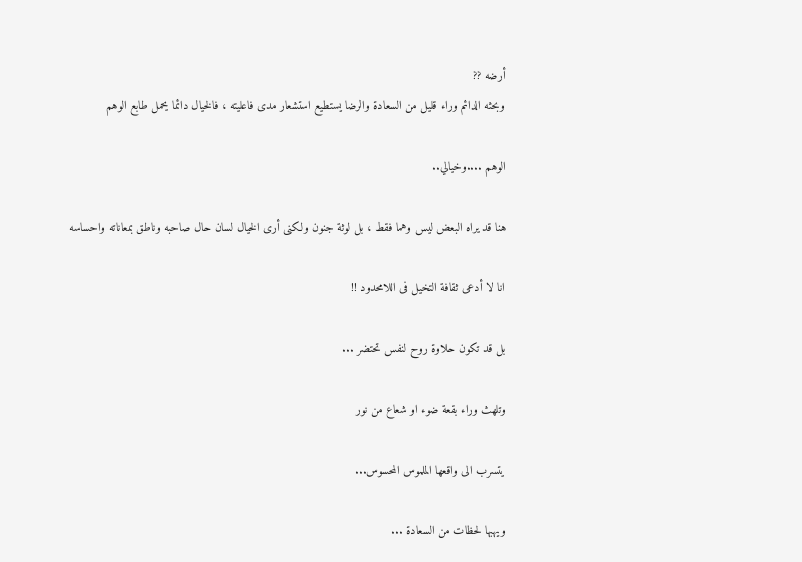أرضه ??
وبحثه الدائم وراء قليل من السعادة والرضا يستطيع استشعار مدى فاعليته ، فالخيال دائما يحمل طابع الوهم

الوهم ....وخيالي..

هنا قد يراه البعض ليس وهما فقط ، بل لوثة جنون ولكنى أرى الخيال لسان حال صاحبه وناطق بمعاناته واحساسه

انا لا أدعى ثقافة التخيل فى اللامحدود !!

بل قد تكون حلاوة روح لنفس تحتضر ...

وتلهث وراء بقعة ضوء او شعاع من نور

يتسرب الى واقعها الملموس المحسوس...

ويهبها لحظات من السعادة ...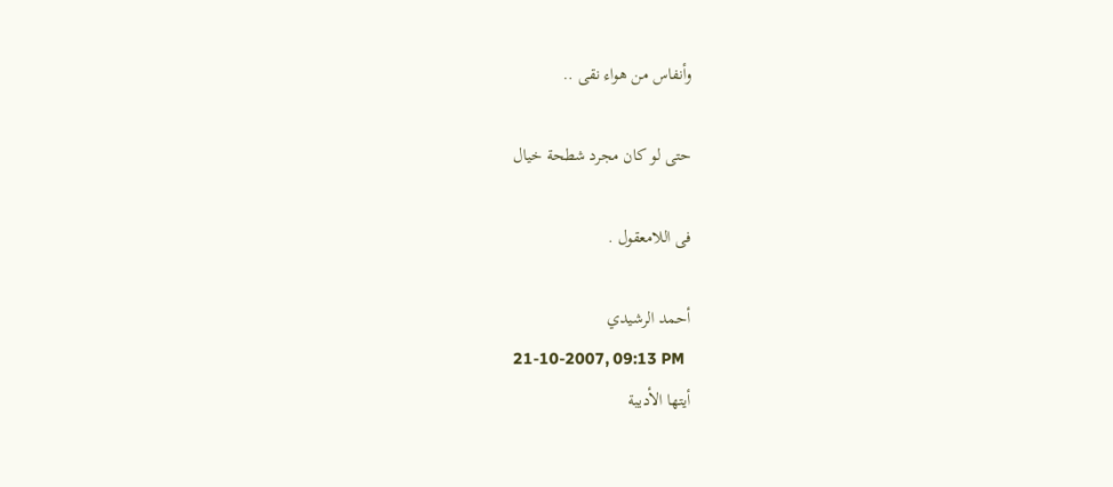وأنفاس من هواء نقى ..

حتى لو كان مجرد شطحة خيال

فى اللامعقول .

أحمد الرشيدي
21-10-2007, 09:13 PM
أيتها الأديبة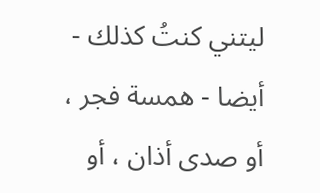ليتني كنتُ كذلك - أيضا - همسة فجر ، أو صدى أذان ، أو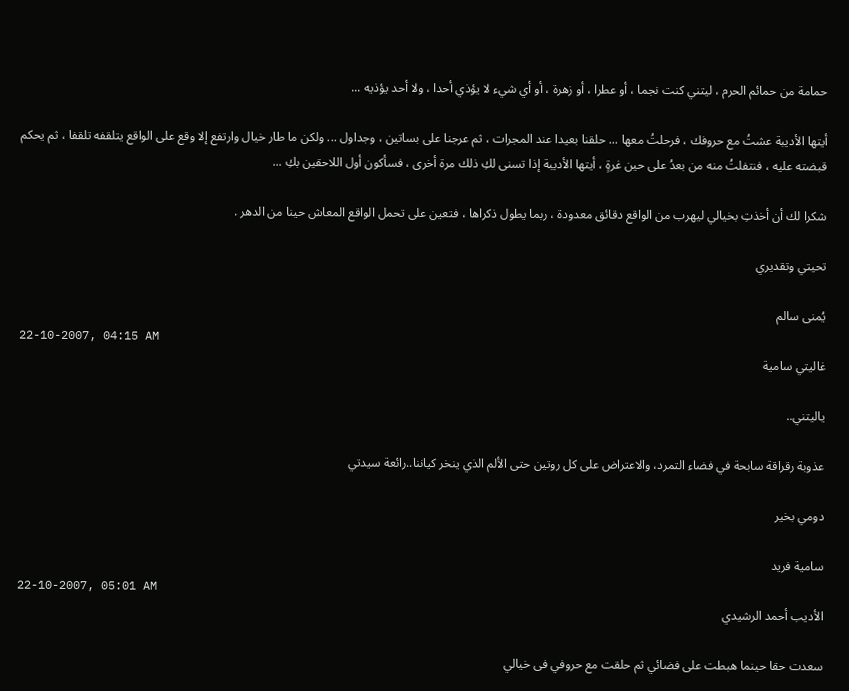حمامة من حمائم الحرم ، ليتني كنت نجما ، أو عطرا ، أو زهرة ، أو أي شيء لا يؤذي أحدا ، ولا أحد يؤذيه ...

أيتها الأديبة عشتُ مع حروفك ، فرحلتُ معها ... حلقنا بعيدا عند المجرات ، ثم عرجنا على بساتين ، وجداول ... ولكن ما طار خيال وارتفع إلا وقع على الواقع يتلقفه تلقفا ، ثم يحكم قبضته عليه ، فنتفلتُ منه من بعدُ على حين غرةٍ ، أيتها الأديبة إذا تسنى لكِ ذلك مرة أخرى ، فسأكون أول اللاحقين بكِ ...

شكرا لك أن أخذتِ بخيالي ليهرب من الواقع دقائق معدودة ، ربما يطول ذكراها ، فتعين على تحمل الواقع المعاش حينا من الدهر .

تحيتي وتقديري

يُمنى سالم
22-10-2007, 04:15 AM
غاليتي سامية

ياليتني..

عذوبة رقراقة سابحة في فضاء التمرد، والاعتراض على كل روتين حتى الألم الذي ينخر كياننا..رائعة سيدتي

دومي بخير

سامية فريد
22-10-2007, 05:01 AM
الأديب أحمد الرشيدي

سعدت حقا حينما هبطت على فضائي ثم حلقت مع حروفي فى خيالي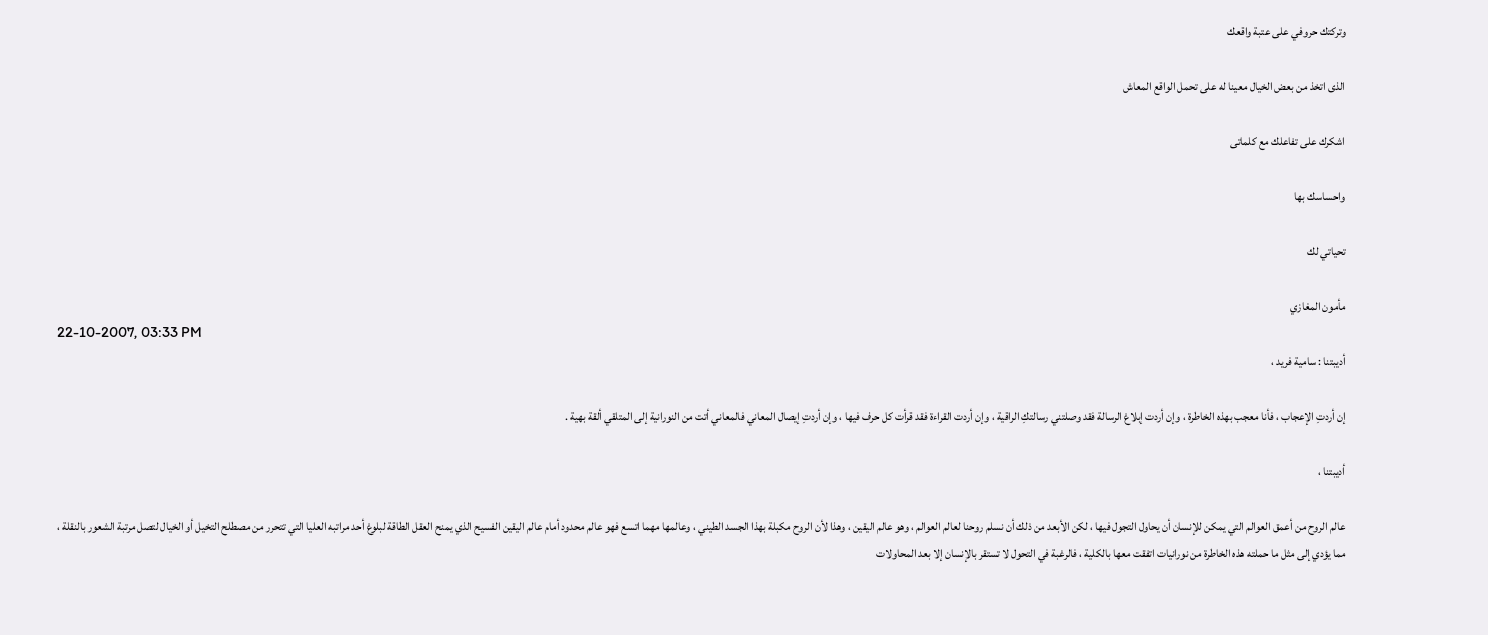وتركتك حروفي على عتبة واقعك

الذى اتخذ من بعض الخيال معينا له على تحمل الواقع المعاش

اشكرك على تفاعلك مع كلماتى

واحساسك بها

تحياتي لك

مأمون المغازي
22-10-2007, 03:33 PM
أديبتنا : سامية فريد ،

إن أردتِ الإعجاب ، فأنا معجب بهذه الخاطرة ، وإن أردت إبلاغ الرسالة فقد وصلتني رسالتكِ الراقية ، وإن أردت القراءة فقد قرأت كل حرف فيها ، وإن أردتِ إيصال المعاني فالمعاني أتت من النورانية إلى المتلقي ألقة بهية .

أديبتنا ،

عالم الروح من أعمق العوالم التي يمكن للإنسان أن يحاول التجول فيها ، لكن الأبعد من ذلك أن نسلم روحنا لعالم العوالم ، وهو عالم اليقين ، وهذا لأن الروح مكبلة بهذا الجسد الطيني ، وعالمها مهما اتسع فهو عالم محدود أمام عالم اليقين الفسيح الذي يمنح العقل الطاقة لبلوغ أحد مراتبه العليا التي تتحرر من مصطلح التخيل أو الخيال لتصل مرتبة الشعور بالنقلة ، مما يؤدي إلى مثل ما حملته هذه الخاطرة من نورانيات اتفقت معها بالكلية ، فالرغبة في التحول لا تستقر بالإنسان إلا بعد المحاولات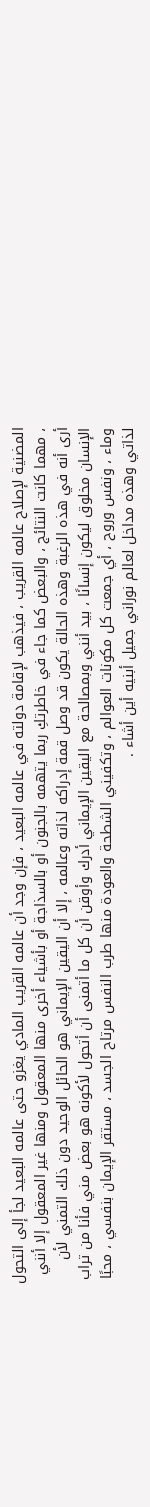المضنية لإصلاح عالمه القريب ، فيذهب لإقامة دولته في عالمه البعيد ، فإن وجد أن عالمه القريب المادي يغزو حتى عالمه البعيد لجأ إلى التحول ، مهما كانت النتائج ، والبعض كما جاء في خاطرتكِ ربما يتهمه بالجنون أو بالسذاجة أو بأشياء أخرى منها المعقول ومنها غير المعقول إلا أنني أرى أنه في هذه الرغبة وهذه الحالة يكون قد وصل قمة إدراكه لذاته وعالمه ، إلا أن اليقين الإيماني هو الحائل الوحيد دون ذلك التمني لأن الإنسان مخلوق ليكون إنسانًا ، بيد أنني وبمصالحة مع اليقين الإيماني أدرك وأوقن أن كل ما أتمنى أن أتحول لأكونه هو بعض مني فأنا من تراب وماء ، ونفس وروح ، أي جمعت كل مكونات العوالم ، وتكفيني الشطحة والعودة منها طرب النفس مرتاح الجسد ، مستقر الإيمان بنفسي ، محبًا لذاتي وهذه مداخل لعالم نوراني جميل أبنيه أين أشاء .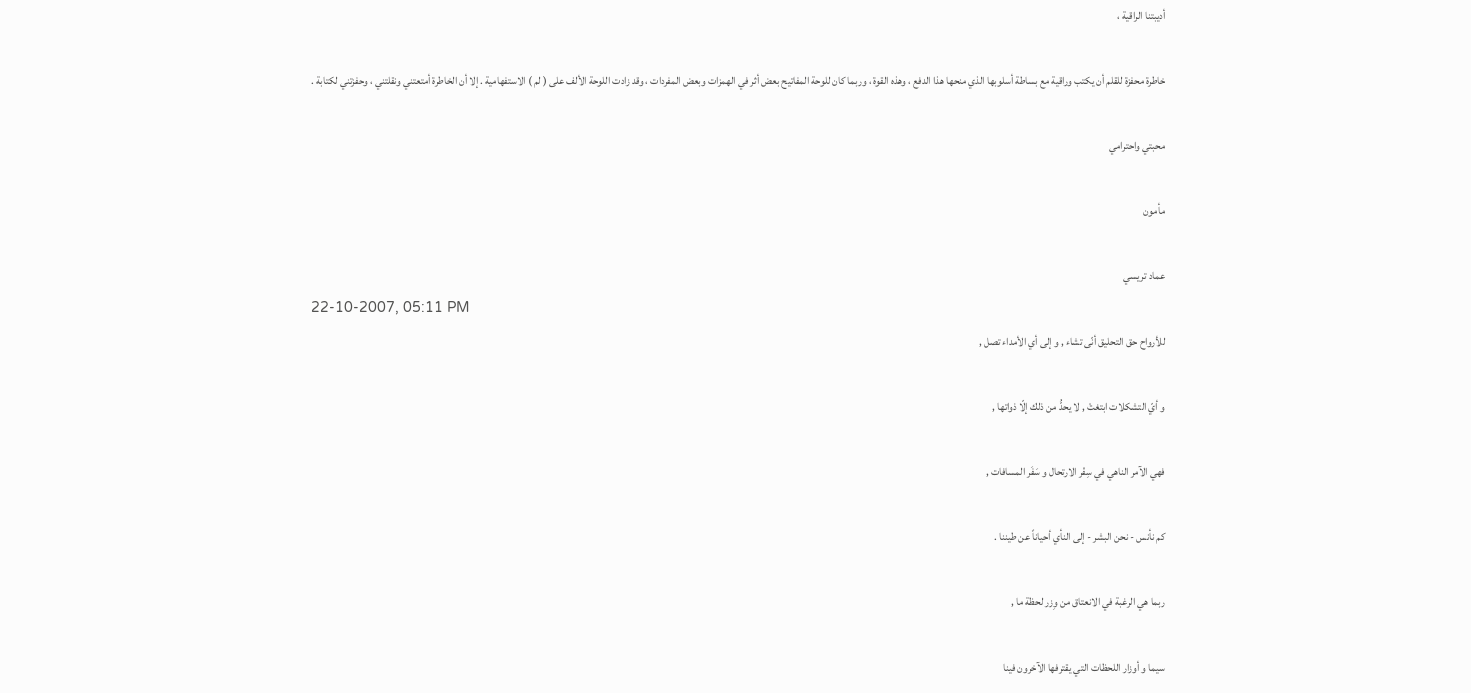أديبتنا الراقية ،

خاطرة محفزة للقلم أن يكتب وراقية مع بساطة أسلوبها الذي منحها هذا الدفع ، وهذه القوة ، وربما كان للوحة المفاتيح بعض أثر في الهمزات وبعض المفردات ، وقد زادت اللوحة الألف على ( لم ) الاستفهامية . إلا أن الخاطرة أمتعتني ونقلتني ، وحفزتني لكتابة .

محبتي واحترامي

مأمون

عماد تريسي
22-10-2007, 05:11 PM
للأرواح حق التحليق أنّى تشاء , و إلى أي الأمداء تصل ,

و أيّ التشكلات ابتغتْ , لا يحدُّ من ذلك إلّا ذواتها ,

فهي الآمر الناهي في سِفْر الارتحال و سَفَر المسافات ,

كم نأنس - نحن البشر - إلى النأي أحياناً عن طيننا .

ربما هي الرغبة في الانعتاق من وِزر لحظة ما ,

سيما و أوزار اللحظات التي يقترفها الآخرون فينا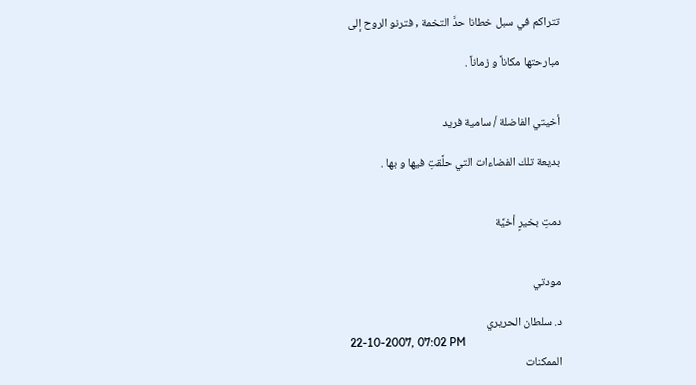تتراكم في سبل خطانا حدَّ التخمة , فترنو الروح إلى

مبارحتها مكاناً و زماناً .


أخيتي الفاضلة / سامية فريد

بديعة تلك الفضاءات التي حلَّقتِ فيها و بها .


دمتِ بخيرٍ أخيَّة


مودتي

د. سلطان الحريري
22-10-2007, 07:02 PM
الممكنات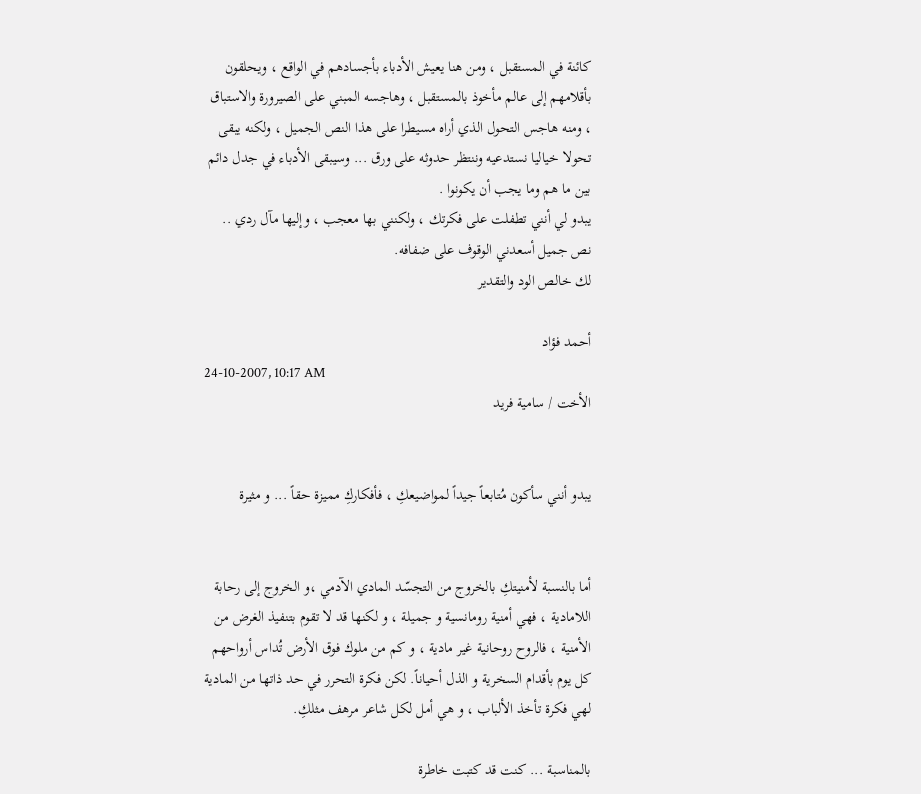كائنة في المستقبل ، ومن هنا يعيش الأدباء بأجسادهم في الواقع ، ويحلقون بأقلامهم إلى عالم مأخوذ بالمستقبل ، وهاجسه المبني على الصيرورة والاستباق ، ومنه هاجس التحول الذي أراه مسيطرا على هذا النص الجميل ، ولكنه يبقى تحولا خياليا نستدعيه وننتظر حدوثه على ورق ... وسيبقى الأدباء في جدل دائم بين ما هم وما يجب أن يكونوا .
يبدو لي أنني تطفلت على فكرتك ، ولكنني بها معجب ، وإليها مآل ردي ..
نص جميل أسعدني الوقوف على ضفافه.
لك خالص الود والتقدير

أحمد فؤاد
24-10-2007, 10:17 AM
الأخت / سامية فريد


يبدو أنني سأكون مُتابعاً جيداً لمواضيعكِ ، فأفكاركِ مميزة حقاً ... و مثيرة


أما بالنسبة لأمنيتكِ بالخروج من التجسّد المادي الآدمي ،و الخروج إلى رحابة اللامادية ، فهي أمنية رومانسية و جميلة ، و لكنها قد لا تقوم بتنفيذ الغرض من الأمنية ، فالروح روحانية غير مادية ، و كم من ملوك فوق الأرض تُداس أرواحهم كل يوم بأقدام السخرية و الذل أحياناً. لكن فكرة التحرر في حد ذاتها من المادية لهي فكرة تأخذ الألباب ، و هي أمل لكل شاعر مرهف مثلكِ.

بالمناسبة ... كنت قد كتبت خاطرة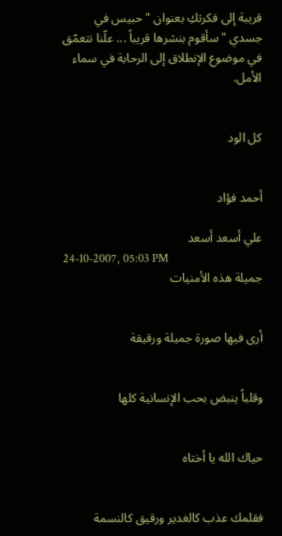قريبة إلى فكرتكِ بعنوان " حبيس في جسدي " سأقوم بنشرها قريباً ... علّنا نتعمّق في موضوع الإنطلاق إلى الرحابة في سماء الأمل.


كل الود


أحمد فؤاد

علي أسعد أسعد
24-10-2007, 05:03 PM
جميلة هذه الأمنيات


أرى فيها صورة جميلة ورقيقة


وقلباً ينبض بحب الإنسانية كلها


حياك الله يا أختاه


فقلمك عذب كالغدير ورقيق كالنسمة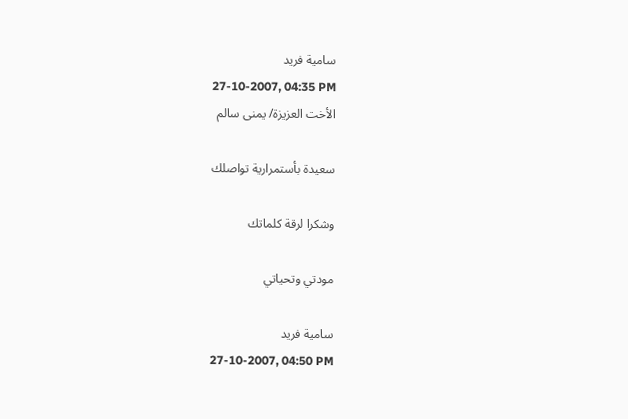سامية فريد
27-10-2007, 04:35 PM
الأخت العزيزة/ يمنى سالم

سعيدة بأستمرارية تواصلك

وشكرا لرقة كلماتك

مودتي وتحياتي

سامية فريد
27-10-2007, 04:50 PM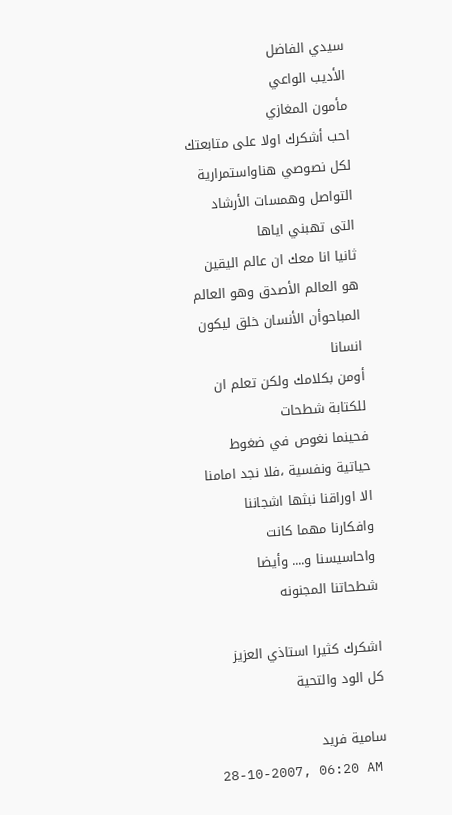سيدي الفاضل
الأديب الواعي
مأمون المغازي
احب أشكرك اولا على متابعتك لكل نصوصي هناواستمرارية التواصل وهمسات الأرشاد التى تهبني اياها
ثانيا انا معك ان عالم اليقين هو العالم الأصدق وهو العالم المباحوأن الأنسان خلق ليكون انسانا
أومن بكلامك ولكن تعلم ان للكتابة شطحات
فحينما نغوص في ضغوط حياتية ونفسية ،فلا نجد امامنا الا اوراقنا نبثها اشجاننا وافكارنا مهما كانت واحاسيسنا و.... وأيضا شطحاتنا المجنونه

اشكرك كثيرا استاذي العزيز
كل الود والتحية

سامية فريد
28-10-2007, 06:20 AM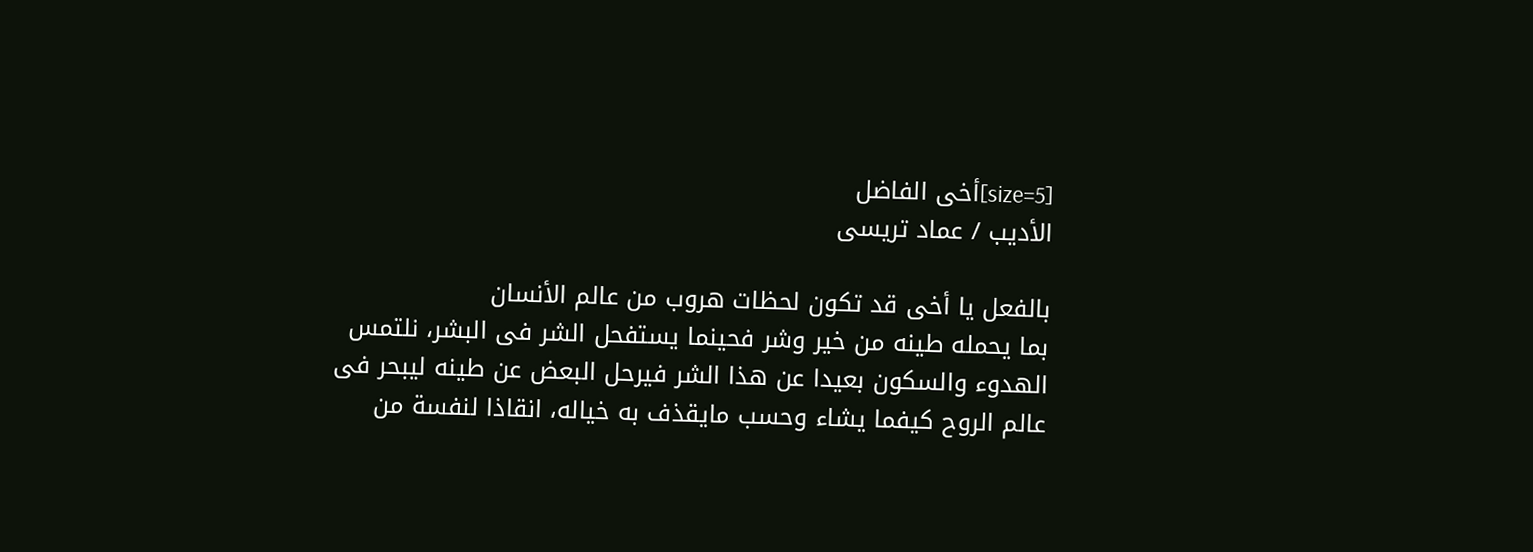[size=5]أخى الفاضل
الأديب / عماد تريسى

بالفعل يا أخى قد تكون لحظات هروب من عالم الأنسان
بما يحمله طينه من خير وشر فحينما يستفحل الشر فى البشر، نلتمس الهدوء والسكون بعيدا عن هذا الشر فيرحل البعض عن طينه ليبحر فى عالم الروح كيفما يشاء وحسب مايقذف به خياله، انقاذا لنفسة من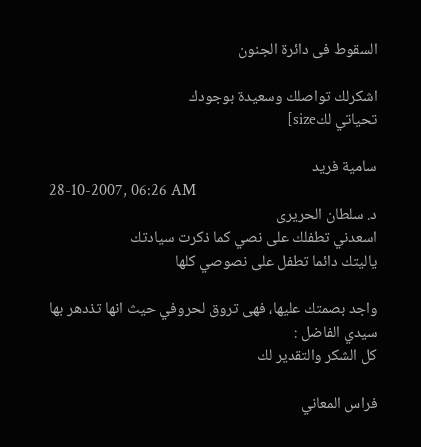السقوط فى دائرة الجنون

اشكرلك تواصلك وسعيدة بوجودك
تحياتي لكsize]

سامية فريد
28-10-2007, 06:26 AM
د. سلطان الحريرى
اسعدني تطفلك على نصي كما ذكرت سيادتك
ياليتك دائما تطفل على نصوصي كلها

واجد بصمتك عليها، فهى تروق لحروفي حيث انها تذدهر بها
سيدي الفاضل :
كل الشكر والتقدير لك

فراس المعاني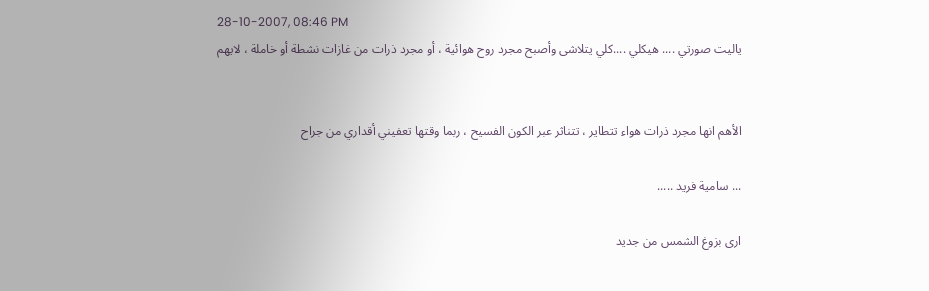28-10-2007, 08:46 PM
ياليت صورتي .... هيكلي ....كلي يتلاشى وأصبح مجرد روح هوائية ، أو مجرد ذرات من غازات نشطة أو خاملة ، لايهم


الأهم انها مجرد ذرات هواء تتطاير ، تتناثر عبر الكون الفسيح ، ربما وقتها تعفيني أقداري من جراح

... سامية فريد .....

ارى بزوغ الشمس من جديد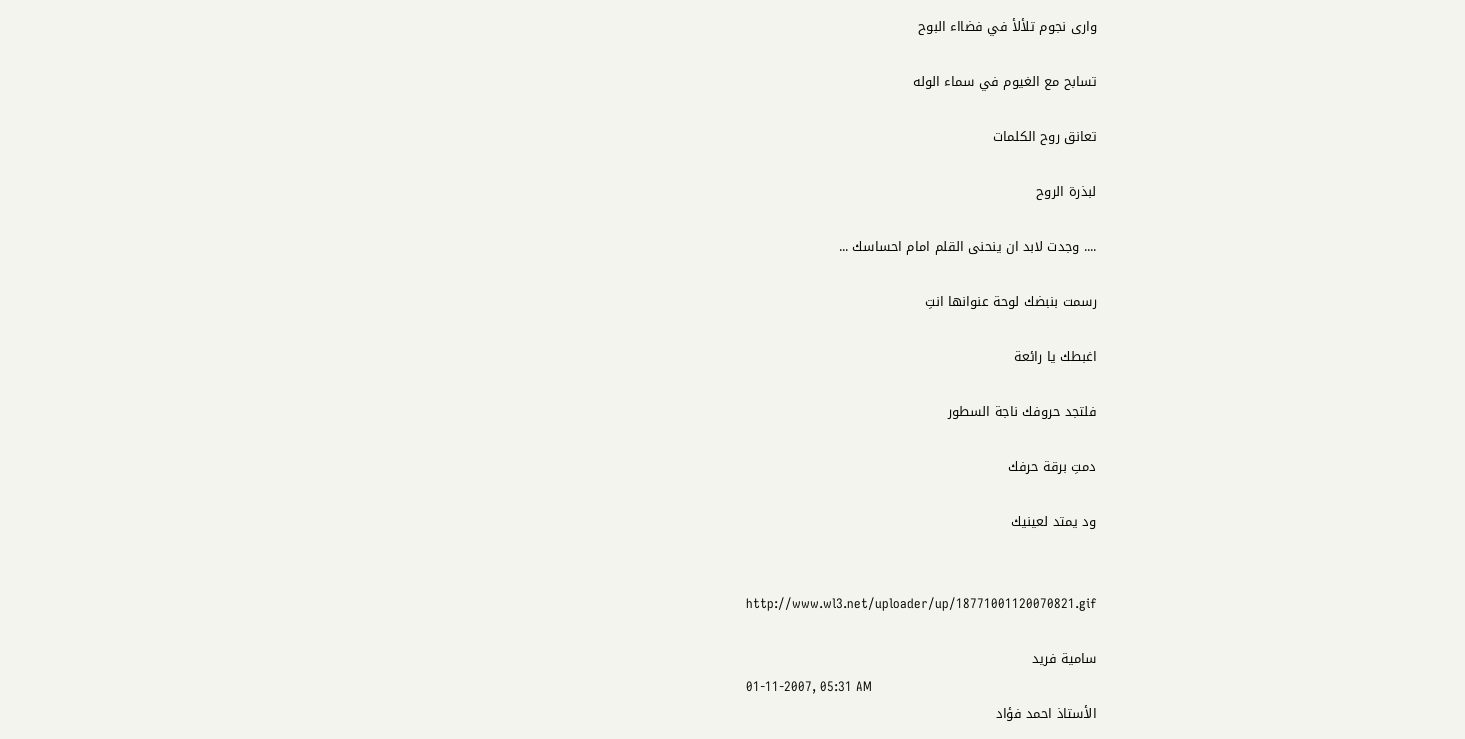وارى نجوم تلألأ في فضااء البوح

تسابح مع الغيوم في سماء الوله

تعانق روح الكلمات

لبذرة الروح

.... وجدت لابد ان ينحنى القلم امام احساسك ...

رسمت بنبضك لوحة عنوانها انتِ

اغبطك يا رائعة

فلتجد حروفك ناجة السطور

دمتِ برقة حرفك

ود يمتد لعينيك


http://www.wl3.net/uploader/up/18771001120070821.gif

سامية فريد
01-11-2007, 05:31 AM
الأستاذ احمد فؤاد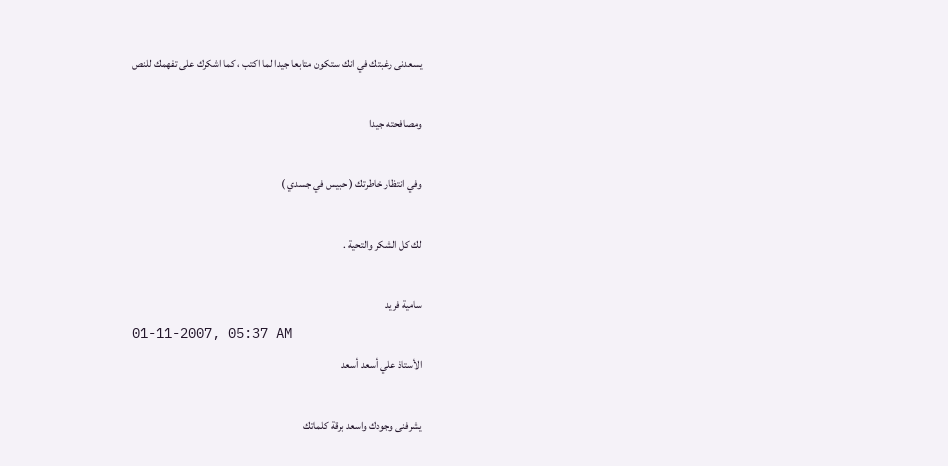يسعدنى رغبتك في انك ستكون متابعا جيدا لما اكتب ، كما اشكرك على تفهمك للنص

ومصافحته جيدا

وفي انتظار خاطرتك ( حبيس في جسدي )

لك كل الشكر والتحية .

سامية فريد
01-11-2007, 05:37 AM
الأستاذ علي أسعد أسعد

يشرفنى وجودك واسعد برقة كلماتك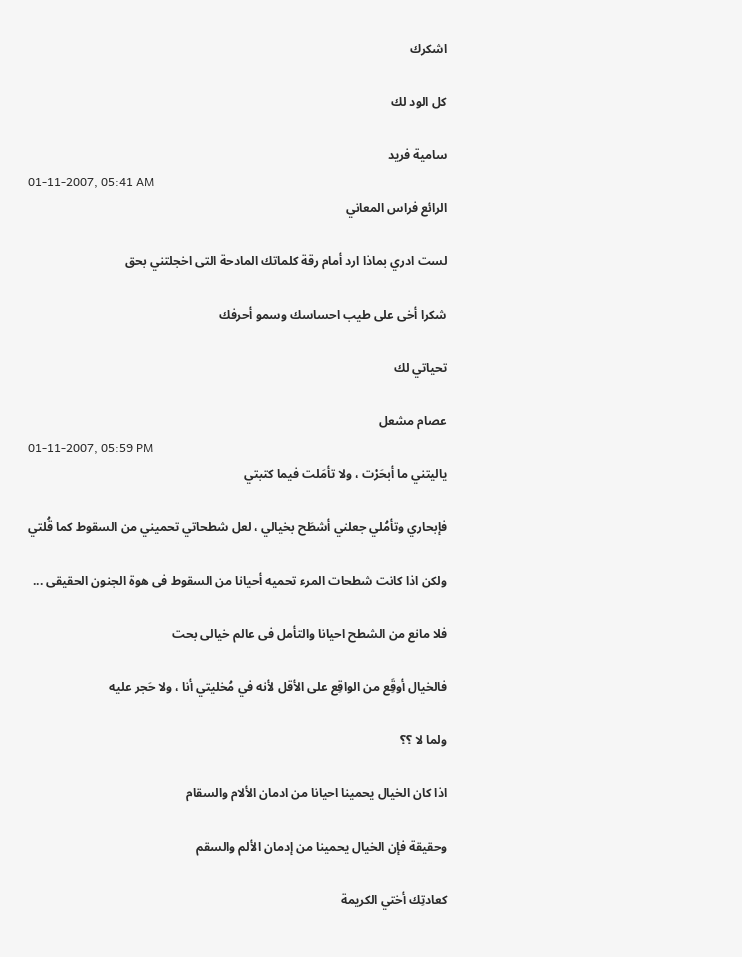اشكرك

كل الود لك

سامية فريد
01-11-2007, 05:41 AM
الرائع فراس المعاني

لست ادري بماذا ارد أمام رقة كلماتك المادحة التى اخجلتني بحق

شكرا أخى على طيب احساسك وسمو أحرفك

تحياتي لك

عصام مشعل
01-11-2007, 05:59 PM
ياليتني ما أبحَرْت ، ولا تأمَلت فيما كتبتي

فإبحاري وتأمُلي جعلني أشطَح بخيالي ، لعل شطحاتي تحميني من السقوط كما قُلتي

ولكن اذا كانت شطحات المرء تحميه أحيانا من السقوط فى هوة الجنون الحقيقى ...

فلا مانع من الشطح احيانا والتأمل فى عالم خيالى بحت

فالخيال أوقَِع من الواقِع على الأقل لأنه في مُخليتي أنا ، ولا حَجر عليه

ولما لا ؟؟

اذا كان الخيال يحمينا احيانا من ادمان الألام والسقام

وحقيقة فإن الخيال يحمينا من إدمان الألم والسقم

كعادتِك أختي الكريمة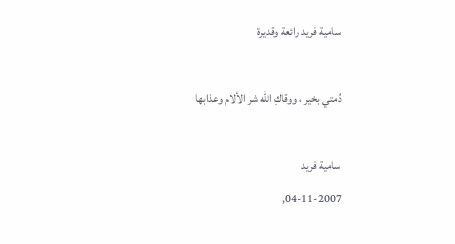سامية فريد رائعة وقديرة

دُمتي بخير ، ووقاكِ الله شر الألام وعذابها

سامية فريد
04-11-2007,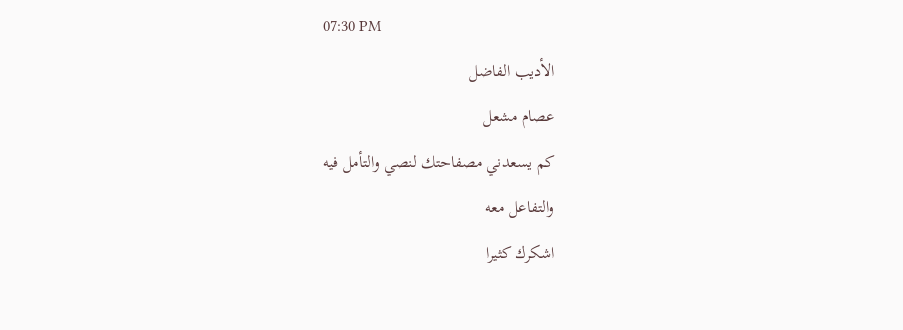07:30 PM
الأديب الفاضل
عصام مشعل
كم يسعدني مصفاحتك لنصي والتأمل فيه
والتفاعل معه
اشكرك كثيرا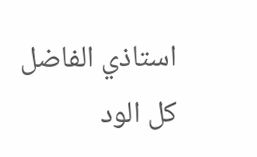استاذي الفاضل
كل الود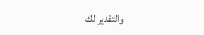والتقدير لك